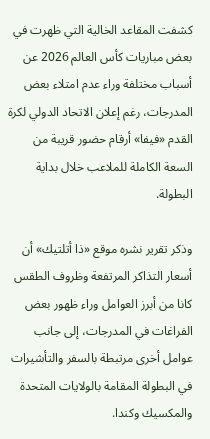كشفت المقاعد الخالية التي ظهرت في بعض مباريات كأس العالم 2026 عن أسباب مختلفة وراء عدم امتلاء بعض المدرجات، رغم إعلان الاتحاد الدولي لكرة القدم «فيفا» أرقام حضور قريبة من السعة الكاملة للملاعب خلال بداية البطولة.

وذكر تقرير نشره موقع «ذا أتلتيك» أن أسعار التذاكر المرتفعة وظروف الطقس كانا من أبرز العوامل وراء ظهور بعض الفراغات في المدرجات، إلى جانب عوامل أخرى مرتبطة بالسفر والتأشيرات في البطولة المقامة بالولايات المتحدة والمكسيك وكندا.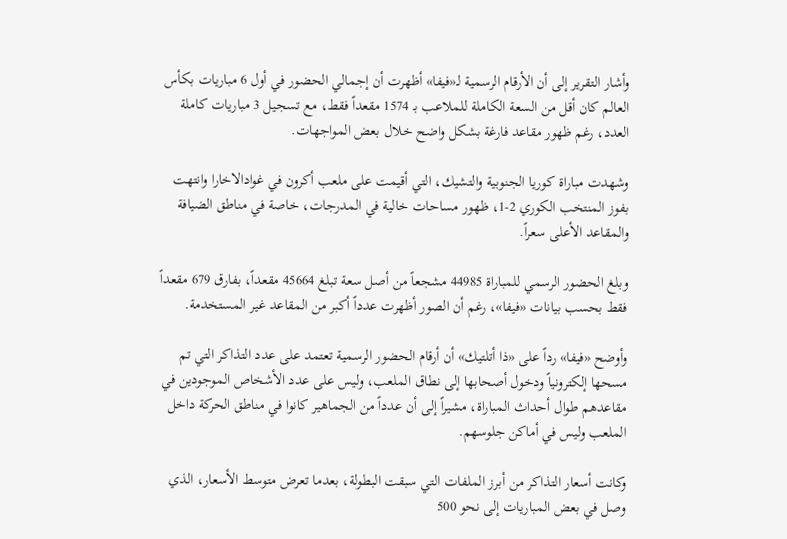وأشار التقرير إلى أن الأرقام الرسمية لـ«فيفا» أظهرت أن إجمالي الحضور في أول 6 مباريات بكأس العالم كان أقل من السعة الكاملة للملاعب بـ 1574 مقعداً فقط، مع تسجيل 3 مباريات كاملة العدد، رغم ظهور مقاعد فارغة بشكل واضح خلال بعض المواجهات.

وشهدت مباراة كوريا الجنوبية والتشيك، التي أقيمت على ملعب أكرون في غوادالاخارا وانتهت بفوز المنتخب الكوري 2-1، ظهور مساحات خالية في المدرجات، خاصة في مناطق الضيافة والمقاعد الأعلى سعراً.

وبلغ الحضور الرسمي للمباراة 44985 مشجعاً من أصل سعة تبلغ 45664 مقعداً، بفارق 679 مقعداً فقط بحسب بيانات «فيفا»، رغم أن الصور أظهرت عدداً أكبر من المقاعد غير المستخدمة.

وأوضح «فيفا» رداً على «ذا أتلتيك» أن أرقام الحضور الرسمية تعتمد على عدد التذاكر التي تم مسحها إلكترونياً ودخول أصحابها إلى نطاق الملعب، وليس على عدد الأشخاص الموجودين في مقاعدهم طوال أحداث المباراة، مشيراً إلى أن عدداً من الجماهير كانوا في مناطق الحركة داخل الملعب وليس في أماكن جلوسهم.

وكانت أسعار التذاكر من أبرز الملفات التي سبقت البطولة، بعدما تعرض متوسط الأسعار، الذي وصل في بعض المباريات إلى نحو 500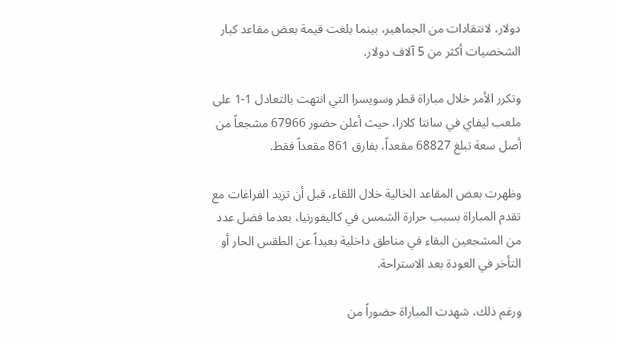دولار، لانتقادات من الجماهير، بينما بلغت قيمة بعض مقاعد كبار الشخصيات أكثر من 5 آلاف دولار.

وتكرر الأمر خلال مباراة قطر وسويسرا التي انتهت بالتعادل 1-1 على ملعب ليفاي في سانتا كلارا، حيث أعلن حضور 67966 مشجعاً من أصل سعة تبلغ 68827 مقعداً، بفارق 861 مقعداً فقط.

وظهرت بعض المقاعد الخالية خلال اللقاء، قبل أن تزيد الفراغات مع تقدم المباراة بسبب حرارة الشمس في كاليفورنيا، بعدما فضل عدد من المشجعين البقاء في مناطق داخلية بعيداً عن الطقس الحار أو التأخر في العودة بعد الاستراحة.

ورغم ذلك، شهدت المباراة حضوراً من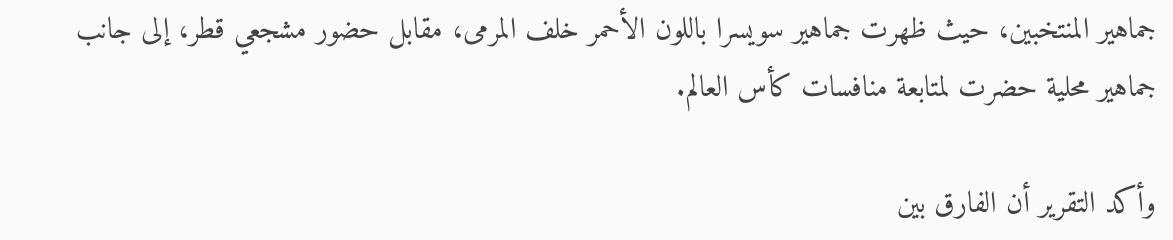جماهير المنتخبين، حيث ظهرت جماهير سويسرا باللون الأحمر خلف المرمى، مقابل حضور مشجعي قطر، إلى جانب جماهير محلية حضرت لمتابعة منافسات كأس العالم.

وأكد التقرير أن الفارق بين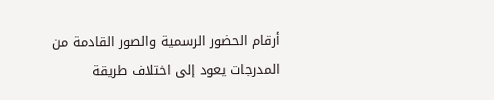أرقام الحضور الرسمية والصور القادمة من المدرجات يعود إلى اختلاف طريقة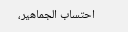احتساب الجماهير،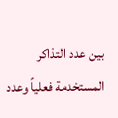بين عدد التذاكر المستخدمة فعلياً وعدد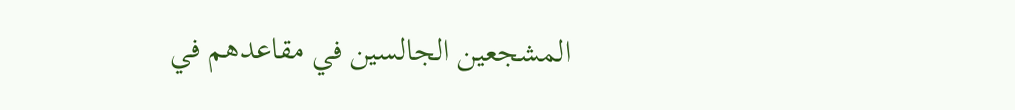المشجعين الجالسين في مقاعدهم في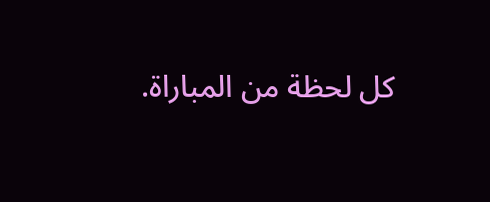كل لحظة من المباراة.